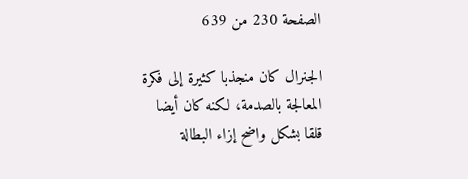الصفحة 230 من 639

الجنرال كان منجذبا كثيرة إلى فكرة المعالجة بالصدمة، لكنه كان أيضا قلقا بشكل واضح إزاء البطالة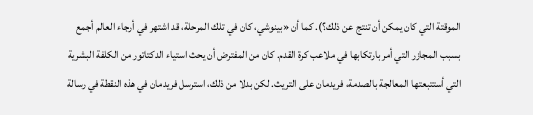الموقتة التي كان يمكن أن تنتج عن ذلك؟). كما أن «بينوشي، كان في تلك المرحلة، قد اشتهر في أرجاء العالم أجمع بسبب المجازر التي أمر بارتكابها في ملاعب كرة القدم. كان من المفترض أن يحث استياء الدكتاتور من الكلفة البشرية التي أستتبعتها المعالجة بالصدمة، فريدمان على التريث. لكن بدلا من ذلك، استرسل فريدمان في هذه النقطة في رسالة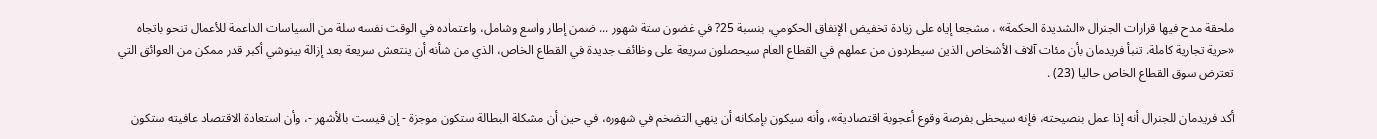ملحقة مدح فيها قرارات الجنرال «الشديدة الحكمة» ، مشجعا إياه على زيادة تخفيض الإنفاق الحكومي، بنسبة 25? في غضون ستة شهور ... ضمن إطار واسع وشامل، واعتماده في الوقت نفسه سلة من السياسات الداعمة للأعمال تنحو باتجاه «حرية تجارية كاملة. تنبأ فريدمان بأن مئات آلاف الأشخاص الذين سيطردون من عملهم في القطاع العام سيحصلون سريعة على وظائف جديدة في القطاع الخاص، الذي من شأنه أن ينتعش سريعة بعد إزالة بينوشي أكبر قدر ممكن من العوائق التي تعترض سوق القطاع الخاص حاليا (23) .

أكد فريدمان للجنرال أنه إذا عمل بنصيحته، فإنه سيحظى بفرصة وقوع أعجوبة اقتصادية»، وأنه سيكون بإمكانه أن ينهي التضخم في شهوره، في حين أن مشكلة البطالة ستكون موجزة - إن قيست بالأشهر -، وأن استعادة الاقتصاد عافيته ستكون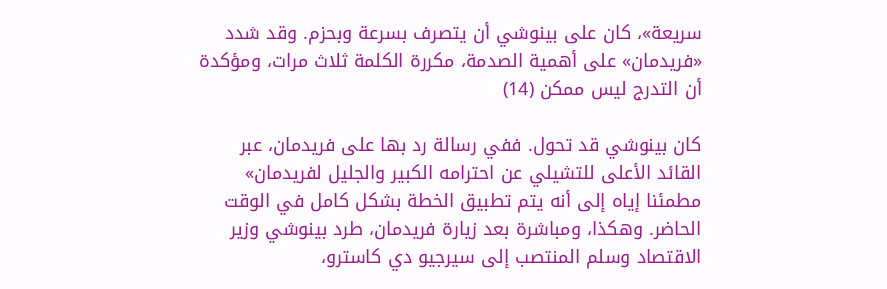سريعة»، كان على بينوشي أن يتصرف بسرعة وبحزم. وقد شدد «فريدمان» على أهمية الصدمة، مكررة الكلمة ثلاث مرات، ومؤكدة أن التدرج ليس ممكن (14)

كان بينوشي قد تحول. ففي رسالة رد بها على فريدمان، عبر القائد الأعلى للتشيلي عن احترامه الكبير والجليل لفريدمان» مطمئنا إياه إلى أنه يتم تطبيق الخطة بشكل كامل في الوقت الحاضر. وهكذا، ومباشرة بعد زيارة فريدمان، طرد بينوشي وزير الاقتصاد وسلم المنتصب إلى سيرجيو دي كاسترو،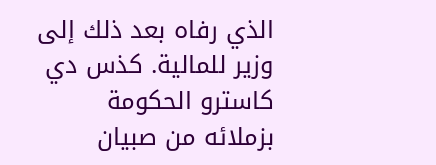الذي رفاه بعد ذلك إلى وزير للمالية. كذس دي كاسترو الحكومة بزملائه من صبيان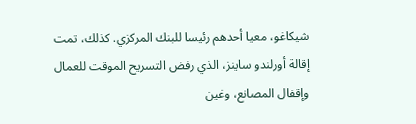شيکاغو، معيا أحدهم رئيسا للبنك المركزي. كذلك، تمت إقالة أورلندو ساينز، الذي رفض التسريح الموقت للعمال وإقفال المصانع، وغين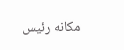مكانه رئيس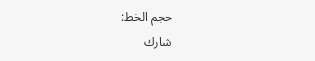حجم الخط:
شارك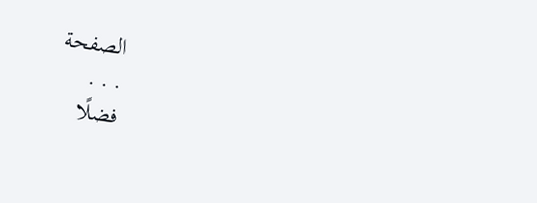الصفحة
. . .
فضلًا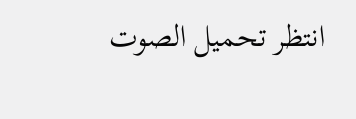انتظر تحميل الصوت